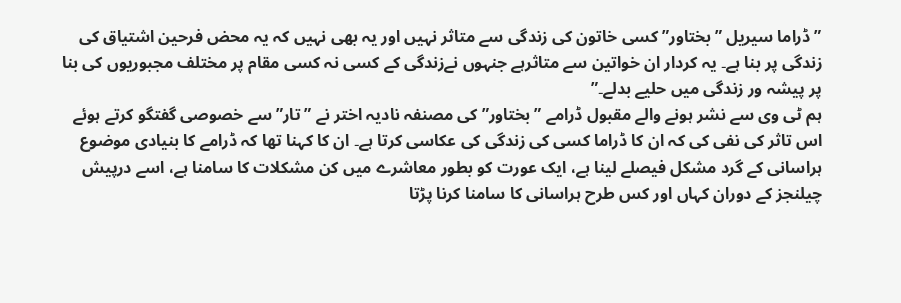” ڈراما سیریل ” بختاور” کسی خاتون کی زندگی سے متاثر نہیں اور یہ بھی نہیں کہ یہ محض فرحین اشتیاق کی زندگی پر بنا ہے۔ یہ کردار ان خواتین سے متاثرہے جنہوں نےزندگی کے کسی نہ کسی مقام پر مختلف مجبوریوں کی بنا پر پیشہ ور زندگی میں حلیے بدلے۔”
ہم ٹی وی سے نشر ہونے والے مقبول ڈرامے ” بختاور” کی مصنفہ نادیہ اختر نے ” تار” سے خصوصی گفتگو کرتے ہوئے اس تاثر کی نفی کی کہ ان کا ڈراما کسی کی زندگی کی عکاسی کرتا ہے۔ ان کا کہنا تھا کہ ڈرامے کا بنیادی موضوع ہراسانی کے گرد مشکل فیصلے لینا ہے، ایک عورت کو بطور معاشرے میں کن مشکلات کا سامنا ہے، اسے درپیش چیلنجز کے دوران کہاں اور کس طرح ہراسانی کا سامنا کرنا پڑتا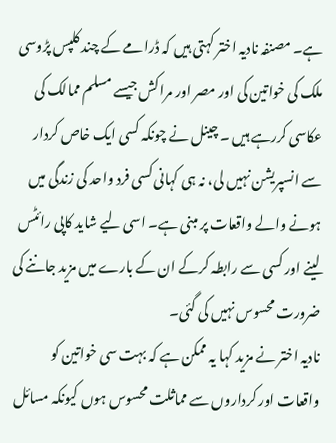ہے۔ مصنفہ نادیہ اختر کہتی ہیں کہ ڈرامے کے چند کلپس پڑوسی ملک کی خواتین کی اور مصر اور مراکش جیسے مسلم ممالک کی عکاسی کررہے ہیں ۔ چینل نے چونکہ کسی ایک خاص کردار سے انسپریشن نہیں لی، نہ ہی کہانی کسی فرد واحد کی زندگی میں ہونے والے واقعات پر مبنی ہے۔ اسی لیے شاید کاپی رائٹس لینے اور کسی سے رابطہ کرکے ان کے بارے میں مزید جاننے کی ضرورت محسوس نہیں کی گئی۔
نادیہ اختر نے مزید کہا یہ ممکن ہے کہ بہت سی خواتین کو واقعات اور کرداروں سے مماثلت محسوس ہوں کیونکہ مسائل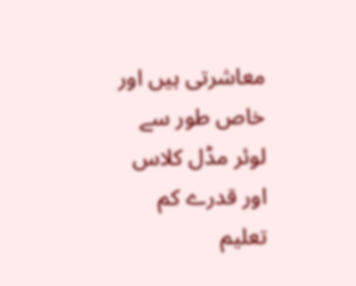معاشرتی ہیں اور خاص طور سے لوئر مڈل کلاس اور قدرے کم تعلیم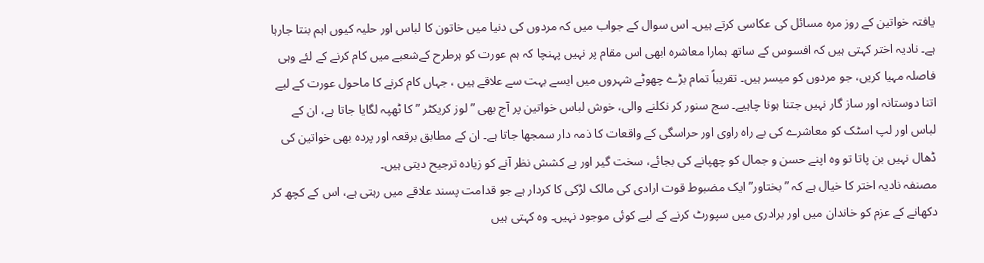یافتہ خواتین کے روز مرہ مسائل کی عکاسی کرتے ہیں۔ اس سوال کے جواب میں کہ مردوں کی دنیا میں خاتون کا لباس اور حلیہ کیوں اہم بنتا جارہا ہے۔ نادیہ اختر کہتی ہیں کہ افسوس کے ساتھ ہمارا معاشرہ ابھی اس مقام پر نہیں پہنچا کہ ہم عورت کو ہرطرح کےشعبے میں کام کرنے کے لئے وہی فاصلہ مہیا کریں، جو مردوں کو میسر ہیں۔ تقریباً تمام بڑے چھوٹے شہروں میں ایسے بہت سے علاقے ہیں ، جہاں کام کرنے کا ماحول عورت کے لیے اتنا دوستانہ اور ساز گار نہیں جتنا ہونا چاہیے۔ سج سنور کر نکلنے والی، خوش لباس خواتین پر آج بھی ” لوز کریکٹر ” کا ٹھپہ لگایا جاتا ہے، ان کے لباس اور لپ اسٹک کو معاشرے کی بے راہ راوی اور حراسگی کے واقعات کا ذمہ دار سمجھا جاتا ہے۔ ان کے مطابق برقعہ اور پردہ بھی خواتین کی ڈھال نہیں بن پاتا تو وہ اپنے حسن و جمال کو چھپانے کی بجائے، سخت گیر اور بے کشش نظر آنے کو زیادہ ترجیح دیتی ہیں۔
مصنفہ نادیہ اختر کا خیال ہے کہ ” بختاور” ایک مضبوط قوت ارادی کی مالک لڑکی کا کردار ہے جو قدامت پسند علاقے میں رہتی ہے، اس کے کچھ کر دکھانے کے عزم کو خاندان میں اور برادری میں سپورٹ کرنے کے لیے کوئی موجود نہیں۔ وہ کہتی ہیں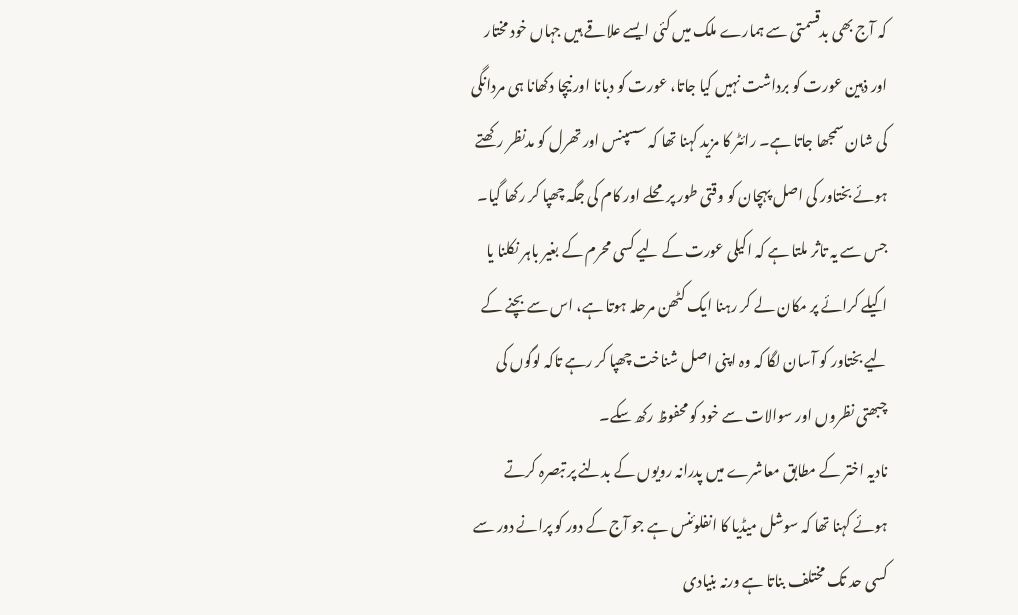کہ آج بھی بدقسمتی سے ہمارے ملک میں کئی ایسے علاقے ہیں جہاں خود مختار اور ذہین عورت کو برداشت نہیں کیا جاتا، عورت کو دبانا اور نیچا دکھانا ہی مردانگی کی شان سمجھا جاتا ہے۔ رائٹر کا مزید کہنا تھا کہ سسپنس اور تھرل کو مدنظر رکھتے ہوئے بختاور کی اصل پہچان کو وقتی طور پر محلے اور کام کی جگہ چھپا کر رکھا گیا۔ جس سے یہ تاثر ملتا ہے کہ اکیلی عورت کے لیے کسی محرم کے بغیر باہر نکلنا یا اکیلے کرائے پر مکان لے کر رہنا ایک کٹھن مرحلہ ہوتا ہے، اس سے بچنے کے لیے بختاور کو آسان لگا کہ وہ اپنی اصل شناخت چھپا کر رہے تاکہ لوگوں کی چبھتی نظروں اور سوالات سے خود کو محفوظ رکھ سکے۔
نادیہ اختر کے مطابق معاشرے میں پدرانہ رویوں کے بدلنے پر تبصرہ کرتے ہوئے کہنا تھا کہ سوشل میڈیا کا انفلوئنس ہے جو آج کے دور کو پرانے دور سے کسی حد تک مختلف بناتا ہے ورنہ بنیادی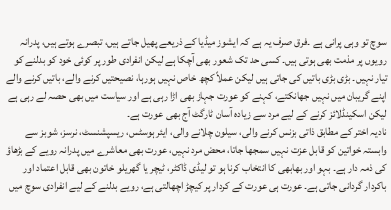سوچ تو وہی پرانی ہے ۔فرق صرف یہ ہے کہ ایشوز میڈیا کے ذریعے پھیل جاتے ہیں، تبصرے ہوتے ہیں، پدرانہ رویوں پر مذمت بھی ہوتی ہیں۔ کسی حد تک شعور بھی آچکا ہے لیکن انفرادی طور پر کوئی خود کو بدلنے کو تیار نہیں۔ بڑی بڑی باتیں کی جاتی ہیں لیکن عملاً کچھ خاص نہیں ہورہا، نصیحتیں کرنے والے، باتیں کرنے والے اپنے گریبان میں نہیں جھانکتے، کہنے کو عورت جہاز بھی اڑا رہی ہے اور سیاست میں بھی حصہ لے رہی ہے لیکن اسکینڈلائز کرنے کے لیے مرد سے زیادہ آسان ٹارگٹ آج بھی عورت ہے۔
نادیہ اختر کے مطابق ذاتی بزنس کرنے والی، سیلون چلانے والی، ایئر ہوسٹس، ریسپشنسٹ، نرسز، شوبز سے وابستہ خواتین کو قابل عزت نہیں سمجھا جاتا، محض مرد نہیں، عورت بھی معاشرے میں پدرانہ رویے کے بڑھاؤ کی ذمہ دار ہے۔ بہو اور بھابھی کا انتخاب کرنا ہو تو لیڈی ڈاکٹر، ٹیچر یا گھریلو خاتون بھی قابل اعتماد اور باکردار گردانی جاتی ہے۔ عورت ہی عورت کے کردار پر کیچڑ اچھالتی ہے، رویے بدلنے کے لیے انفرادی سوچ میں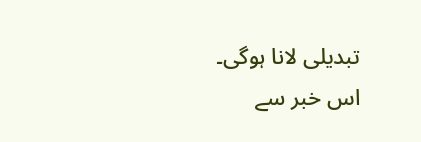تبدیلی لانا ہوگی۔
اس خبر سے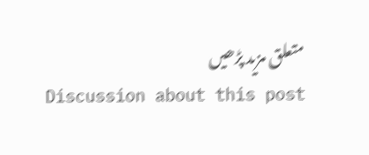متعلق مزید پڑھیں
Discussion about this post